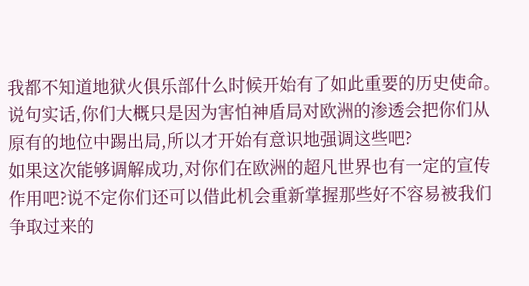我都不知道地狱火俱乐部什么时候开始有了如此重要的历史使命。
说句实话,你们大概只是因为害怕神盾局对欧洲的渗透会把你们从原有的地位中踢出局,所以才开始有意识地强调这些吧?
如果这次能够调解成功,对你们在欧洲的超凡世界也有一定的宣传作用吧?说不定你们还可以借此机会重新掌握那些好不容易被我们争取过来的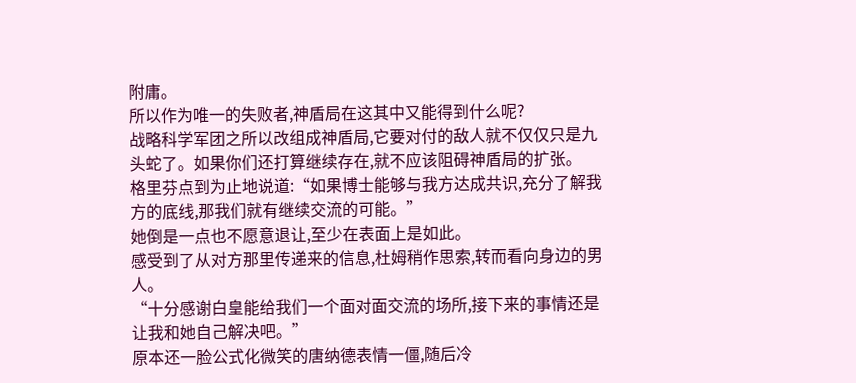附庸。
所以作为唯一的失败者,神盾局在这其中又能得到什么呢?
战略科学军团之所以改组成神盾局,它要对付的敌人就不仅仅只是九头蛇了。如果你们还打算继续存在,就不应该阻碍神盾局的扩张。
格里芬点到为止地说道:“如果博士能够与我方达成共识,充分了解我方的底线,那我们就有继续交流的可能。”
她倒是一点也不愿意退让,至少在表面上是如此。
感受到了从对方那里传递来的信息,杜姆稍作思索,转而看向身边的男人。
“十分感谢白皇能给我们一个面对面交流的场所,接下来的事情还是让我和她自己解决吧。”
原本还一脸公式化微笑的唐纳德表情一僵,随后冷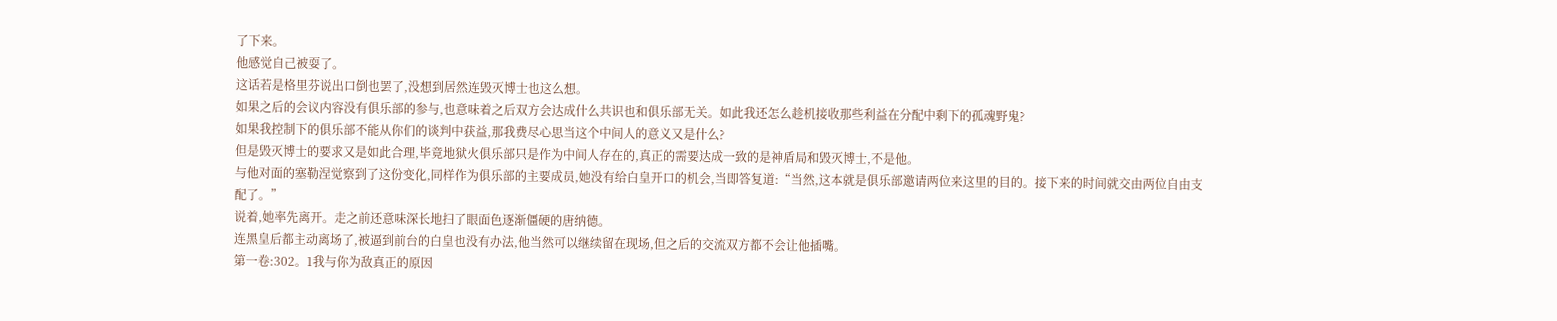了下来。
他感觉自己被耍了。
这话若是格里芬说出口倒也罢了,没想到居然连毁灭博士也这么想。
如果之后的会议内容没有俱乐部的参与,也意味着之后双方会达成什么共识也和俱乐部无关。如此我还怎么趁机接收那些利益在分配中剩下的孤魂野鬼?
如果我控制下的俱乐部不能从你们的谈判中获益,那我费尽心思当这个中间人的意义又是什么?
但是毁灭博士的要求又是如此合理,毕竟地狱火俱乐部只是作为中间人存在的,真正的需要达成一致的是神盾局和毁灭博士,不是他。
与他对面的塞勒涅觉察到了这份变化,同样作为俱乐部的主要成员,她没有给白皇开口的机会,当即答复道:“当然,这本就是俱乐部邀请两位来这里的目的。接下来的时间就交由两位自由支配了。”
说着,她率先离开。走之前还意味深长地扫了眼面色逐渐僵硬的唐纳德。
连黑皇后都主动离场了,被逼到前台的白皇也没有办法,他当然可以继续留在现场,但之后的交流双方都不会让他插嘴。
第一卷:302。1我与你为敌真正的原因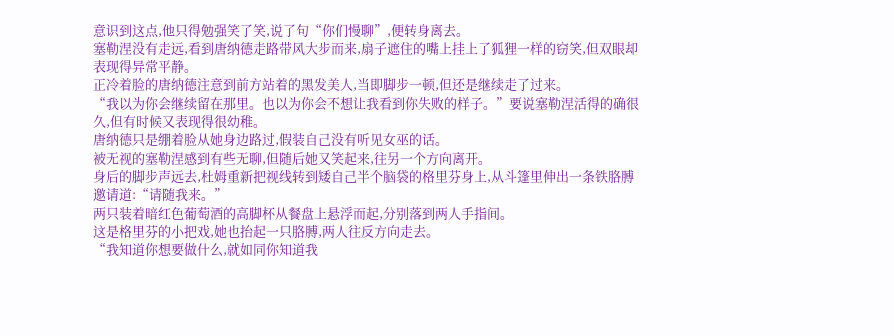意识到这点,他只得勉强笑了笑,说了句“你们慢聊”,便转身离去。
塞勒涅没有走远,看到唐纳德走路带风大步而来,扇子遮住的嘴上挂上了狐狸一样的窃笑,但双眼却表现得异常平静。
正冷着脸的唐纳德注意到前方站着的黑发美人,当即脚步一顿,但还是继续走了过来。
“我以为你会继续留在那里。也以为你会不想让我看到你失败的样子。”要说塞勒涅活得的确很久,但有时候又表现得很幼稚。
唐纳德只是绷着脸从她身边路过,假装自己没有听见女巫的话。
被无视的塞勒涅感到有些无聊,但随后她又笑起来,往另一个方向离开。
身后的脚步声远去,杜姆重新把视线转到矮自己半个脑袋的格里芬身上,从斗篷里伸出一条铁胳膊邀请道:“请随我来。”
两只装着暗红色葡萄酒的高脚杯从餐盘上悬浮而起,分别落到两人手指间。
这是格里芬的小把戏,她也抬起一只胳膊,两人往反方向走去。
“我知道你想要做什么,就如同你知道我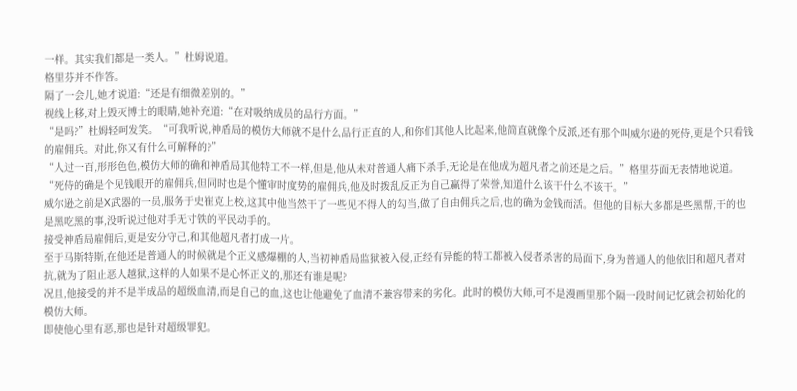一样。其实我们都是一类人。”杜姆说道。
格里芬并不作答。
隔了一会儿,她才说道:“还是有细微差别的。”
视线上移,对上毁灭博士的眼睛,她补充道:“在对吸纳成员的品行方面。”
“是吗?”杜姆轻呵发笑。“可我听说,神盾局的模仿大师就不是什么品行正直的人,和你们其他人比起来,他简直就像个反派,还有那个叫威尔逊的死侍,更是个只看钱的雇佣兵。对此,你又有什么可解释的?”
“人过一百,形形色色,模仿大师的确和神盾局其他特工不一样,但是,他从未对普通人痛下杀手,无论是在他成为超凡者之前还是之后。”格里芬面无表情地说道。“死侍的确是个见钱眼开的雇佣兵,但同时也是个懂审时度势的雇佣兵,他及时拨乱反正为自己赢得了荣誉,知道什么该干什么不该干。”
威尔逊之前是X武器的一员,服务于史崔克上校,这其中他当然干了一些见不得人的勾当,做了自由佣兵之后,也的确为金钱而活。但他的目标大多都是些黑帮,干的也是黑吃黑的事,没听说过他对手无寸铁的平民动手的。
接受神盾局雇佣后,更是安分守己,和其他超凡者打成一片。
至于马斯特斯,在他还是普通人的时候就是个正义感爆棚的人,当初神盾局监狱被入侵,正经有异能的特工都被入侵者杀害的局面下,身为普通人的他依旧和超凡者对抗,就为了阻止恶人越狱,这样的人如果不是心怀正义的,那还有谁是呢?
况且,他接受的并不是半成品的超级血清,而是自己的血,这也让他避免了血清不兼容带来的劣化。此时的模仿大师,可不是漫画里那个隔一段时间记忆就会初始化的模仿大师。
即使他心里有恶,那也是针对超级罪犯。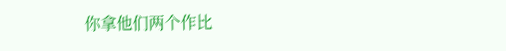你拿他们两个作比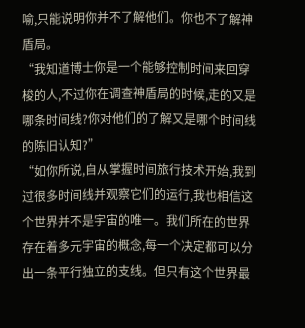喻,只能说明你并不了解他们。你也不了解神盾局。
“我知道博士你是一个能够控制时间来回穿梭的人,不过你在调查神盾局的时候,走的又是哪条时间线?你对他们的了解又是哪个时间线的陈旧认知?”
“如你所说,自从掌握时间旅行技术开始,我到过很多时间线并观察它们的运行,我也相信这个世界并不是宇宙的唯一。我们所在的世界存在着多元宇宙的概念,每一个决定都可以分出一条平行独立的支线。但只有这个世界最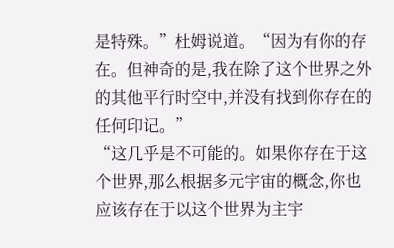是特殊。”杜姆说道。“因为有你的存在。但神奇的是,我在除了这个世界之外的其他平行时空中,并没有找到你存在的任何印记。”
“这几乎是不可能的。如果你存在于这个世界,那么根据多元宇宙的概念,你也应该存在于以这个世界为主宇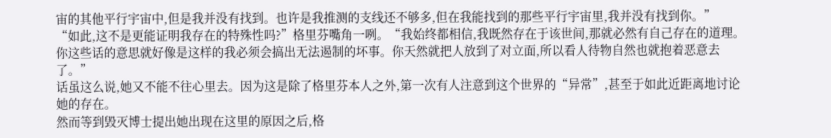宙的其他平行宇宙中,但是我并没有找到。也许是我推测的支线还不够多,但在我能找到的那些平行宇宙里,我并没有找到你。”
“如此,这不是更能证明我存在的特殊性吗?”格里芬嘴角一咧。“我始终都相信,我既然存在于该世间,那就必然有自己存在的道理。你这些话的意思就好像是这样的我必须会搞出无法遏制的坏事。你天然就把人放到了对立面,所以看人待物自然也就抱着恶意去了。”
话虽这么说,她又不能不往心里去。因为这是除了格里芬本人之外,第一次有人注意到这个世界的“异常”,甚至于如此近距离地讨论她的存在。
然而等到毁灭博士提出她出现在这里的原因之后,格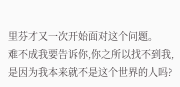里芬才又一次开始面对这个问题。
难不成我要告诉你,你之所以找不到我,是因为我本来就不是这个世界的人吗?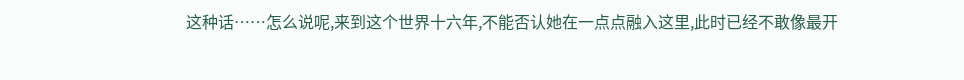这种话……怎么说呢,来到这个世界十六年,不能否认她在一点点融入这里,此时已经不敢像最开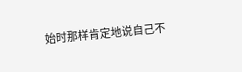始时那样肯定地说自己不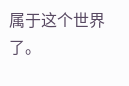属于这个世界了。